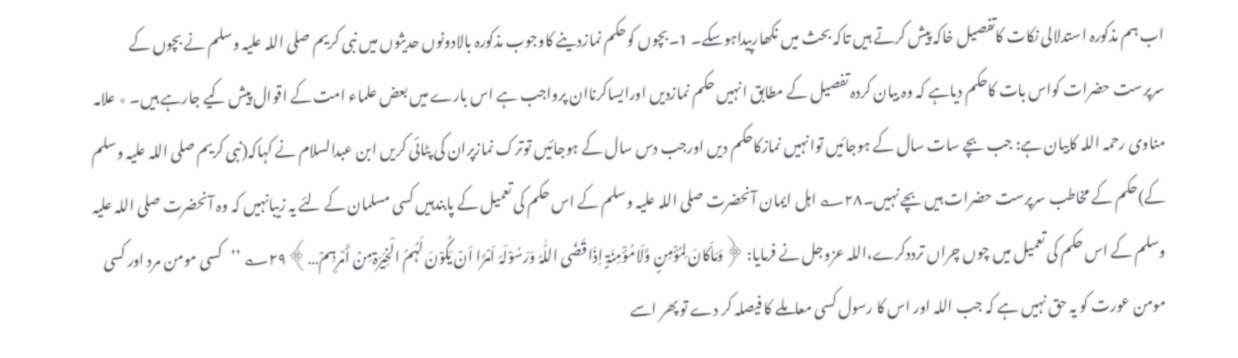اب ہم مذکورہ استدلالی نکات کاتفصیل خاکہ پیش کرتے ہیں تاکہ بحث میں نکھارپیداہوسکے۔ 1۔بچوں کوحکم نمازدینے کاوجوب مذکورہ بالادونوں حدیثوں میں نبی کریم صلی اللہ علیہ وسلم نے بچوں کے سرپرست حضرات کواس بات کاحکم دیاہے کہ وہ بیان کردہ تفصیل کے مطابق انہیں حکم نمازدیں اورایساکرناان پرواجب ہے اس بارے میں بعض علماء امت کے اقوال پیش کیے جارہے ہیں۔ ٭ علامہ مناوی رحمہ اللہ کابیان ہے: جب بچے سات سال کے ہوجائیں توانہیں نمازکاحکم دیں اورجب دس سال کے ہوجائیں توترک نمازپران کی پٹائی کریں ابن عبدالسلام نے کہاکہ(نبی کریم صلی اللہ علیہ وسلم کے)حکم کے مخاطب سرپرست حضرات ہیں بچے نہیں۔۲۸؎ اہل ایمان آنحضرت صلی اللہ علیہ وسلم کے اس حکم کی تعمیل کے پابندہیں کسی مسلمان کے لئے یہ زیبانہیں کہ وہ آنحضرت صلی اللہ علیہ وسلم کے اس حکم کی تعمیل میں چوں چراں ترددکرے،اللہ عزوجل نے فرمایا: ﴿وَمَاکَانَ لِمُؤْمِنٍ وَّلَامُؤْمِنَۃٍ اِذَا قَضَی اللّٰہُ وَرَسُوْلَہُ اَمْرًا اَنْ یَکُوْنَ لَہُمُ الْخِیَرَۃمِنْ أَمْرِہِمْ…﴾۲۹؎ ’’کسی مومن مرد اور کسی مومن عورت کو یہ حق نہیں ہے کہ جب اللہ اور اس کا رسول کسی معاملے کا فیصلہ کر دے تو پھر اسے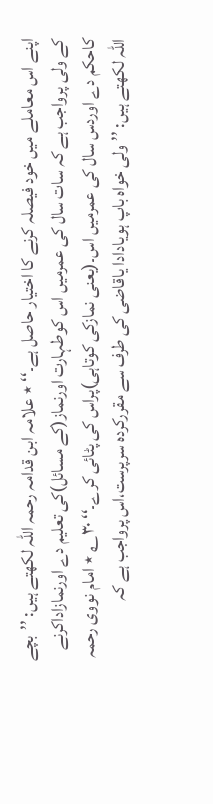اپنے اس معاملے میں خود فیصلہ کرنے کا اختیار حاصل ہے۔‘‘ ٭ علامہ ابن قدامہ رحمہ اللہ لکھتے ہیں: ’’بچے کے ولی پرواجب ہے کہ سات سال کی عمرمیں اس کوطہارت اورنماز(کے مسائل)کی تعلیم دے اورنمازاداکرنے کاحکم دے اوردس سال کی عمرمیں اس۔(یعنی نمازکی کوتاہی)پراس کی پٹائی کرے۔‘‘ ۳۰؎ ٭ امام نووی رحمہ اللہ لکھتے ہیں: ’’ولی خواہ باپ ہویادادا یاقاضی کی طرف سے مقررکردہ سرپرست،اس پرواجب ہے کہ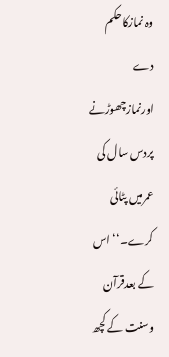وہ نمازکاحکم دے اورنمازچھوڑنے پردس سال کی عمرمیں پٹائی کرے۔‘‘ اس کے بعدقرآن وسنت کے کچھ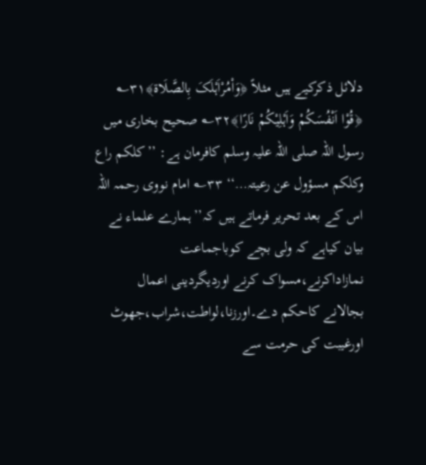دلائل ذکرکیے ہیں مثلاً ﴿وَاْمُرْاَہْلَکَ بِالصَّلَاۃ﴾۳۱؎ ﴿قُوْا اَنْفُسَکُمْ وَاَہْلِیْکُمْ نَارًا﴾۳۲؎ صحیح بخاری میں رسول اللہ صلی اللہ علیہ وسلم کافرمان ہے: ’’کلکم راع وکلکم مسؤول عن رعیتہ…‘‘ ۳۳؎ امام نووی رحمہ اللہ اس کے بعد تحریر فرماتے ہیں کہ’’ہمارے علماء نے بیان کیاہے کہ ولی بچے کوباجماعت نمازاداکرنے،مسواک کرنے اوردیگردینی اعمال بجالانے کاحکم دے۔اورزنا،لواطت،شراب،جھوٹ اورغیبت کی حرمت سے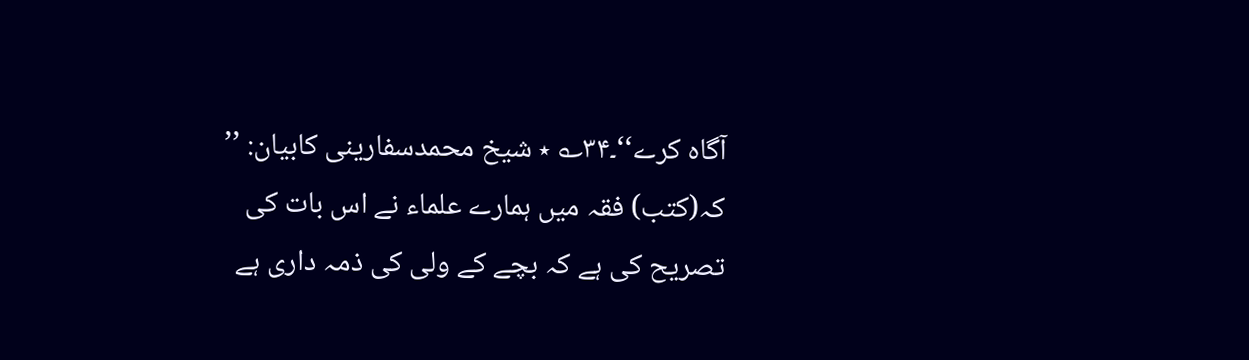آگاہ کرے‘‘۔۳۴؎ ٭ شیخ محمدسفارینی کابیان: ’’ کہ(کتب) فقہ میں ہمارے علماء نے اس بات کی تصریح کی ہے کہ بچے کے ولی کی ذمہ داری ہے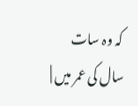کہ وہ سات سال کی عمر میں |